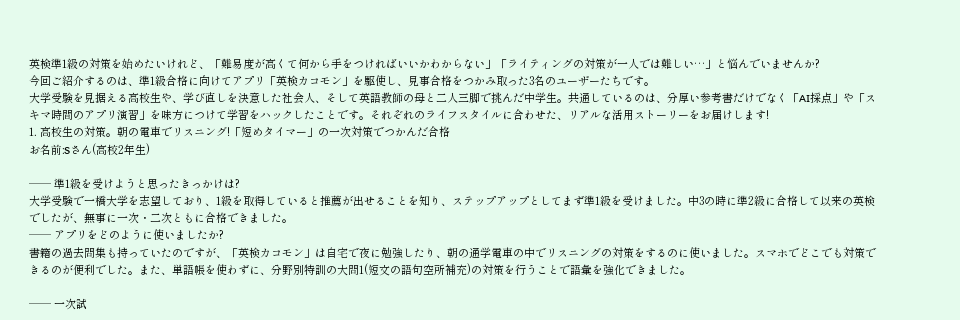英検準1級の対策を始めたいけれど、「難易度が高くて何から手をつければいいかわからない」「ライティングの対策が一人では難しい…」と悩んでいませんか?
今回ご紹介するのは、準1級合格に向けてアプリ「英検カコモン」を駆使し、見事合格をつかみ取った3名のユーザーたちです。
大学受験を見据える高校生や、学び直しを決意した社会人、そして英語教師の母と二人三脚で挑んだ中学生。共通しているのは、分厚い参考書だけでなく「AI採点」や「スキマ時間のアプリ演習」を味方につけて学習をハックしたことです。それぞれのライフスタイルに合わせた、リアルな活用ストーリーをお届けします!
1. 高校生の対策。朝の電車でリスニング!「短めタイマー」の一次対策でつかんだ合格
お名前:Sさん(高校2年生)

── 準1級を受けようと思ったきっかけは?
大学受験で一橋大学を志望しており、1級を取得していると推薦が出せることを知り、ステップアップとしてまず準1級を受けました。中3の時に準2級に合格して以来の英検でしたが、無事に一次・二次ともに合格できました。
── アプリをどのように使いましたか?
書籍の過去問集も持っていたのですが、「英検カコモン」は自宅で夜に勉強したり、朝の通学電車の中でリスニングの対策をするのに使いました。スマホでどこでも対策できるのが便利でした。また、単語帳を使わずに、分野別特訓の大問1(短文の語句空所補充)の対策を行うことで語彙を強化できました。

── 一次試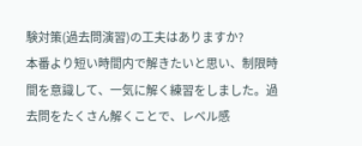験対策(過去問演習)の工夫はありますか?
本番より短い時間内で解きたいと思い、制限時間を意識して、一気に解く練習をしました。過去問をたくさん解くことで、レベル感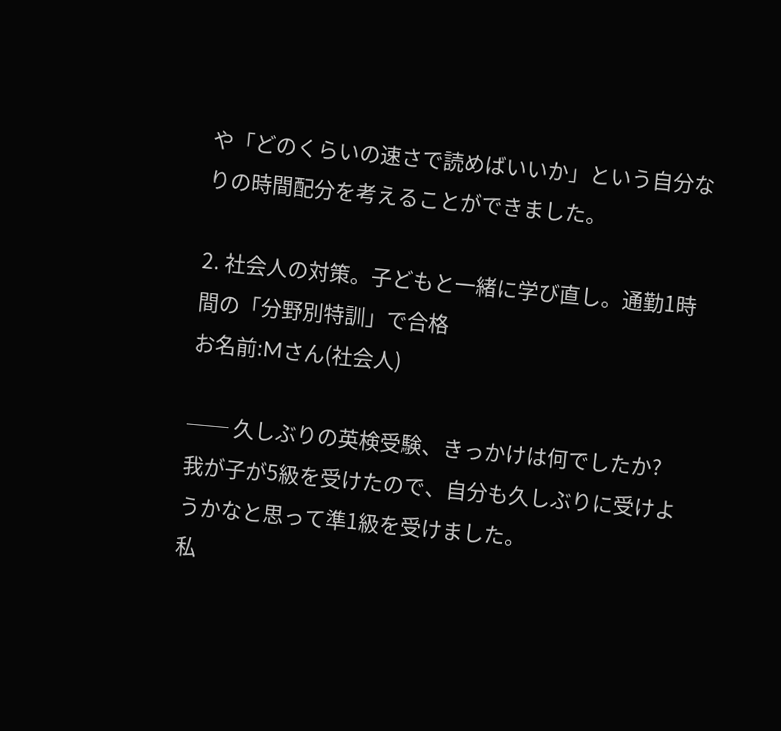や「どのくらいの速さで読めばいいか」という自分なりの時間配分を考えることができました。

2. 社会人の対策。子どもと一緒に学び直し。通勤1時間の「分野別特訓」で合格
お名前:Mさん(社会人)

── 久しぶりの英検受験、きっかけは何でしたか?
我が子が5級を受けたので、自分も久しぶりに受けようかなと思って準1級を受けました。
私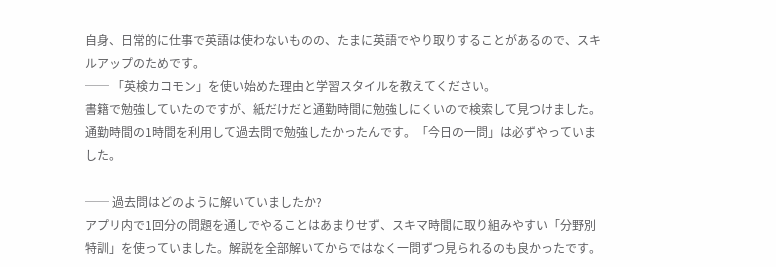自身、日常的に仕事で英語は使わないものの、たまに英語でやり取りすることがあるので、スキルアップのためです。
── 「英検カコモン」を使い始めた理由と学習スタイルを教えてください。
書籍で勉強していたのですが、紙だけだと通勤時間に勉強しにくいので検索して見つけました。通勤時間の1時間を利用して過去問で勉強したかったんです。「今日の一問」は必ずやっていました。

── 過去問はどのように解いていましたか?
アプリ内で1回分の問題を通しでやることはあまりせず、スキマ時間に取り組みやすい「分野別特訓」を使っていました。解説を全部解いてからではなく一問ずつ見られるのも良かったです。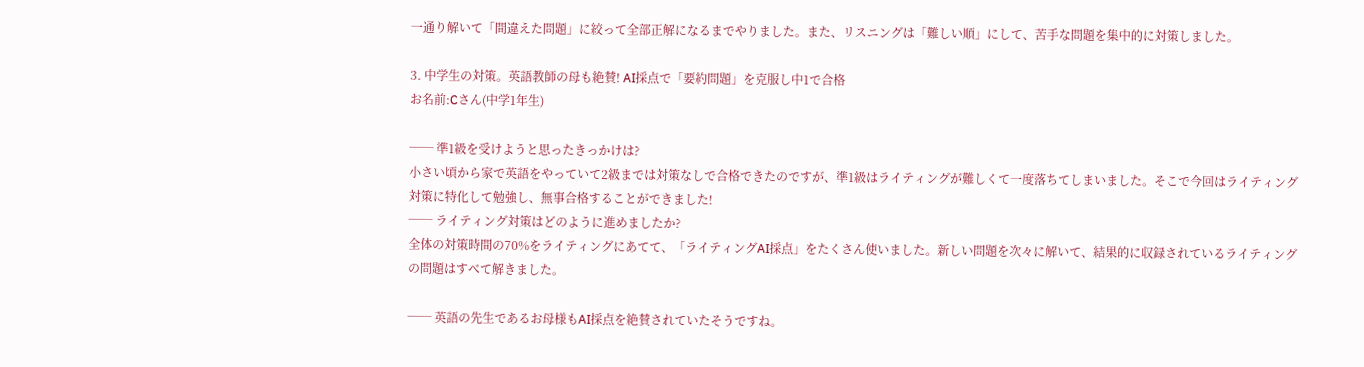一通り解いて「間違えた問題」に絞って全部正解になるまでやりました。また、リスニングは「難しい順」にして、苦手な問題を集中的に対策しました。

3. 中学生の対策。英語教師の母も絶賛! AI採点で「要約問題」を克服し中1で合格
お名前:Cさん(中学1年生)

── 準1級を受けようと思ったきっかけは?
小さい頃から家で英語をやっていて2級までは対策なしで合格できたのですが、準1級はライティングが難しくて一度落ちてしまいました。そこで今回はライティング対策に特化して勉強し、無事合格することができました!
── ライティング対策はどのように進めましたか?
全体の対策時間の70%をライティングにあてて、「ライティングAI採点」をたくさん使いました。新しい問題を次々に解いて、結果的に収録されているライティングの問題はすべて解きました。

── 英語の先生であるお母様もAI採点を絶賛されていたそうですね。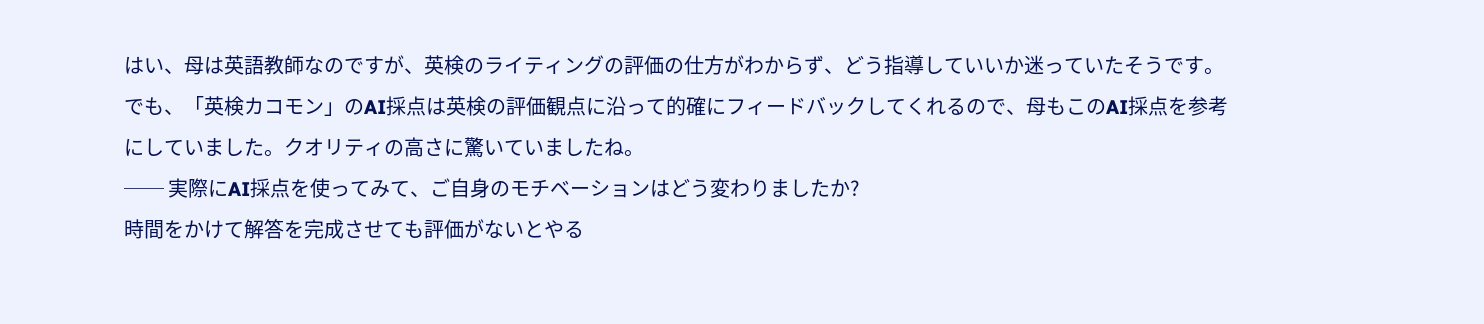はい、母は英語教師なのですが、英検のライティングの評価の仕方がわからず、どう指導していいか迷っていたそうです。でも、「英検カコモン」のAI採点は英検の評価観点に沿って的確にフィードバックしてくれるので、母もこのAI採点を参考にしていました。クオリティの高さに驚いていましたね。
── 実際にAI採点を使ってみて、ご自身のモチベーションはどう変わりましたか?
時間をかけて解答を完成させても評価がないとやる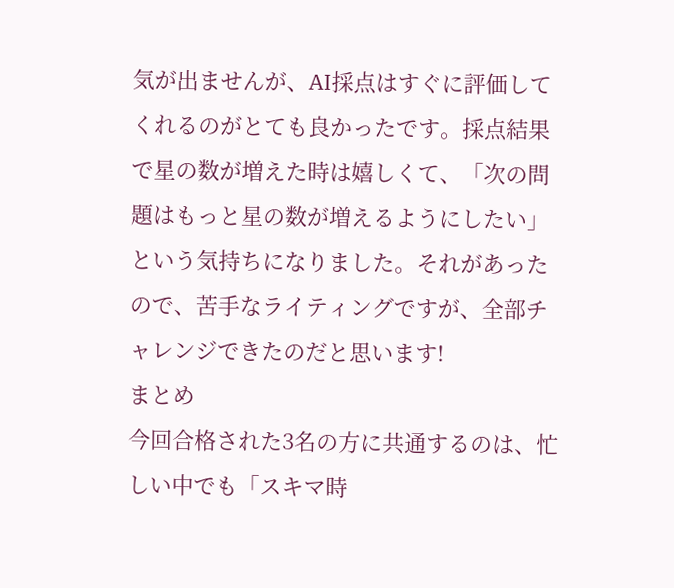気が出ませんが、AI採点はすぐに評価してくれるのがとても良かったです。採点結果で星の数が増えた時は嬉しくて、「次の問題はもっと星の数が増えるようにしたい」という気持ちになりました。それがあったので、苦手なライティングですが、全部チャレンジできたのだと思います!
まとめ
今回合格された3名の方に共通するのは、忙しい中でも「スキマ時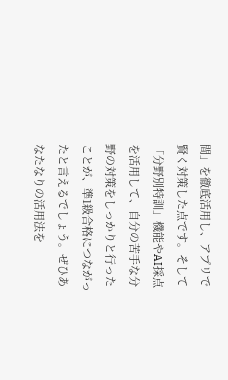間」を徹底活用し、アプリで賢く対策した点です。そして「分野別特訓」機能やAI採点を活用して、自分の苦手な分野の対策をしっかりと行ったことが、準1級合格につながったと言えるでしょう。ぜひあなたなりの活用法を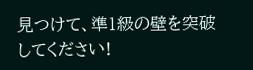見つけて、準1級の壁を突破してください!